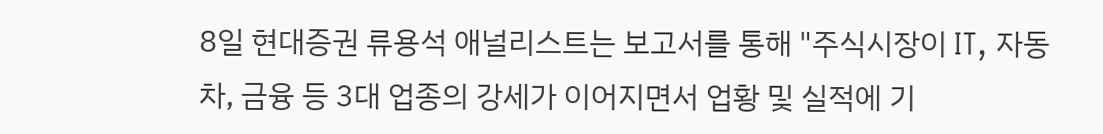8일 현대증권 류용석 애널리스트는 보고서를 통해 "주식시장이 IT, 자동차, 금융 등 3대 업종의 강세가 이어지면서 업황 및 실적에 기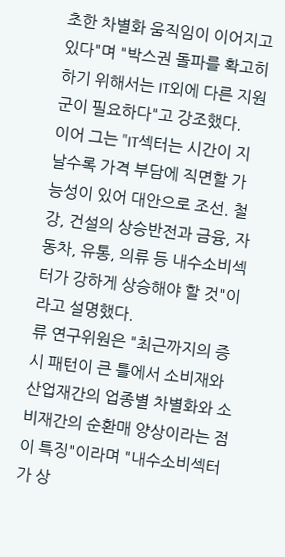초한 차별화 움직임이 이어지고 있다"며 "박스권 돌파를 확고히 하기 위해서는 IT외에 다른 지원군이 필요하다"고 강조했다.
이어 그는 "IT섹터는 시간이 지날수록 가격 부담에 직면할 가능성이 있어 대안으로 조선. 철강, 건설의 상승반전과 금융, 자동차, 유통, 의류 등 내수소비섹터가 강하게 상승해야 할 것"이라고 설명했다.
류 연구위원은 "최근까지의 증시 패턴이 큰 틀에서 소비재와 산업재간의 업종별 차별화와 소비재간의 순환매 양상이라는 점이 특징"이라며 "내수소비섹터가 상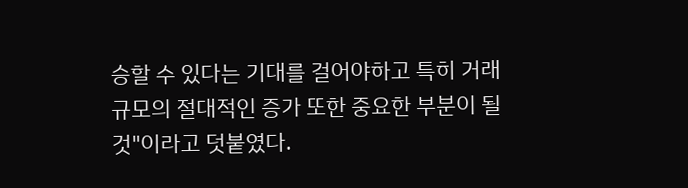승할 수 있다는 기대를 걸어야하고 특히 거래규모의 절대적인 증가 또한 중요한 부분이 될 것"이라고 덧붙였다.